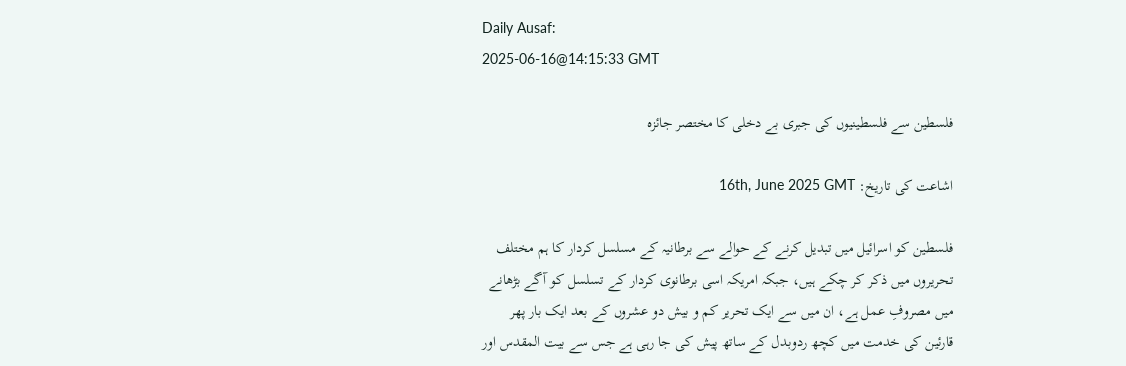Daily Ausaf:
2025-06-16@14:15:33 GMT

فلسطین سے فلسطینیوں کی جبری بے دخلی کا مختصر جائزہ

اشاعت کی تاریخ: 16th, June 2025 GMT

فلسطین کو اسرائیل میں تبدیل کرنے کے حوالے سے برطانیہ کے مسلسل کردار کا ہم مختلف تحریروں میں ذکر کر چکے ہیں، جبکہ امریکہ اسی برطانوی کردار کے تسلسل کو آگے بڑھانے میں مصروفِ عمل ہے، ان میں سے ایک تحریر کم و بیش دو عشروں کے بعد ایک بار پھر قارئین کی خدمت میں کچھ ردوبدل کے ساتھ پیش کی جا رہی ہے جس سے بیت المقدس اور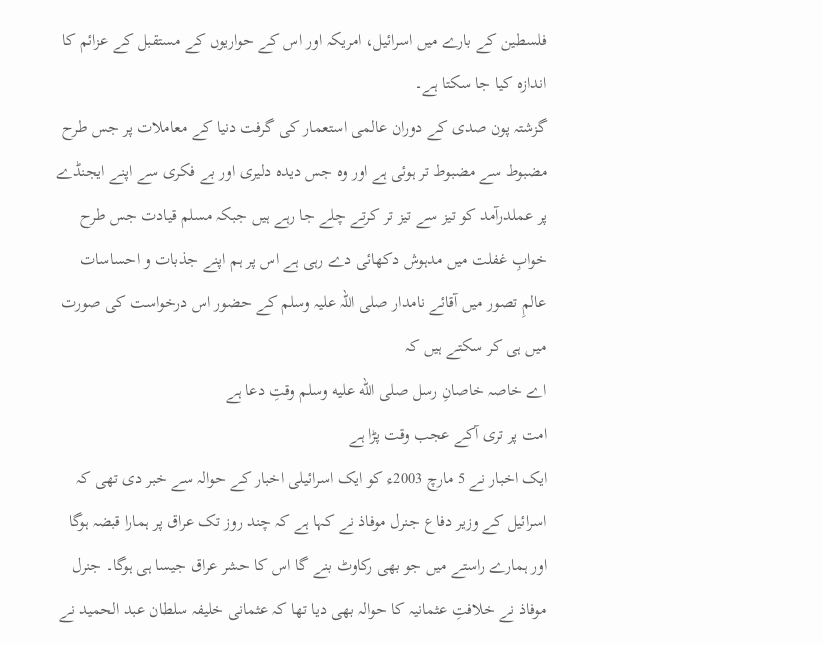فلسطین کے بارے میں اسرائیل، امریکہ اور اس کے حواریوں کے مستقبل کے عزائم کا اندازہ کیا جا سکتا ہے۔
گزشتہ پون صدی کے دوران عالمی استعمار کی گرفت دنیا کے معاملات پر جس طرح مضبوط سے مضبوط تر ہوئی ہے اور وہ جس دیدہ دلیری اور بے فکری سے اپنے ایجنڈے پر عملدرآمد کو تیز سے تیز تر کرتے چلے جا رہے ہیں جبکہ مسلم قیادت جس طرح خوابِ غفلت میں مدہوش دکھائی دے رہی ہے اس پر ہم اپنے جذبات و احساسات عالمِ تصور میں آقائے نامدار صلی اللہ علیہ وسلم کے حضور اس درخواست کی صورت میں ہی کر سکتے ہیں کہ
اے خاصہ خاصانِ رسل صلى الله عليه وسلم وقتِ دعا ہے
امت پر تری آکے عجب وقت پڑا ہے
ایک اخبار نے 5 مارچ 2003ء کو ایک اسرائیلی اخبار کے حوالہ سے خبر دی تھی کہ اسرائیل کے وزیر دفاع جنرل موفاذ نے کہا ہے کہ چند روز تک عراق پر ہمارا قبضہ ہوگا اور ہمارے راستے میں جو بھی رکاوٹ بنے گا اس کا حشر عراق جیسا ہی ہوگا۔ جنرل موفاذ نے خلافتِ عثمانیہ کا حوالہ بھی دیا تھا کہ عثمانی خلیفہ سلطان عبد الحمید نے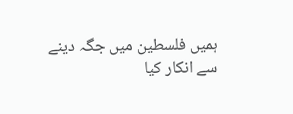ہمیں فلسطین میں جگہ دینے سے انکار کیا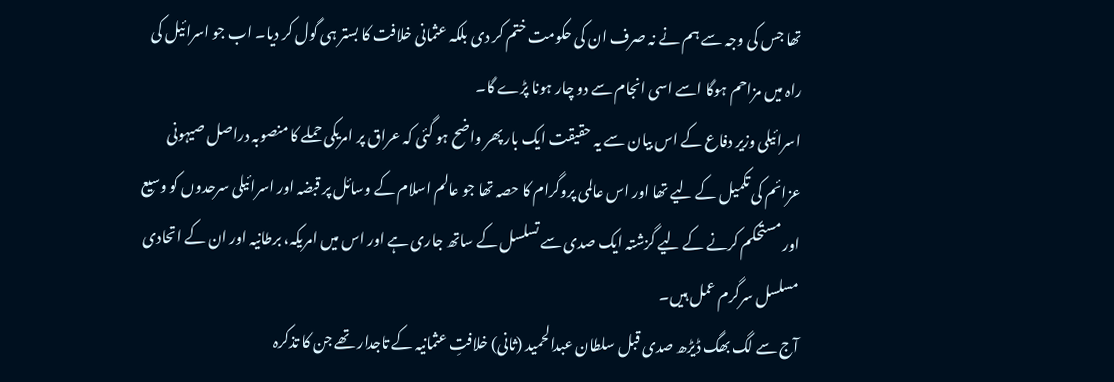تھا جس کی وجہ سے ہم نے نہ صرف ان کی حکومت ختم کر دی بلکہ عثمانی خلافت کا بستر ہی گول کر دیا۔ اب جو اسرائیل کی راہ میں مزاحم ہوگا اسے اسی انجام سے دو چار ہونا پڑے گا۔
اسرائیلی وزیر دفاع کے اس بیان سے یہ حقیقت ایک بار پھر واضح ہو گئی کہ عراق پر امریکی حملے کا منصوبہ دراصل صیہونی عزائم کی تکمیل کے لیے تھا اور اس عالمی پروگرام کا حصہ تھا جو عالم اسلام کے وسائل پر قبضہ اور اسرائیلی سرحدوں کو وسیع اور مستحکم کرنے کے لیے گزشتہ ایک صدی سے تسلسل کے ساتھ جاری ہے اور اس میں امریکہ، برطانیہ اور ان کے اتحادی مسلسل سرگرم عمل ہیں۔
آج سے لگ بھگ ڈیڑھ صدی قبل سلطان عبدالحمید (ثانی) خلافتِ عثمانیہ کے تاجدار تھے جن کا تذکرہ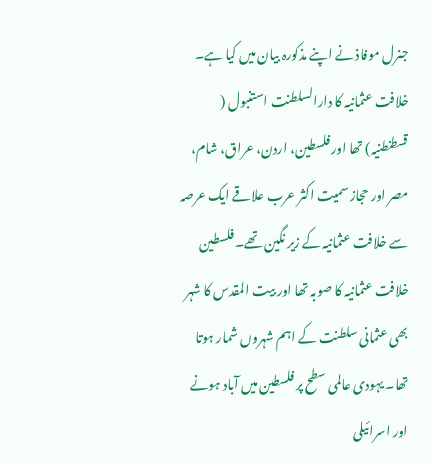جنرل موفاذ نے اپنے مذکورہ بیان میں کیا ہے۔ خلافت عثمانیہ کا دارالسلطنت استنبول ( قسطنطنیہ) تھا اور فلسطین، اردن، عراق، شام، مصر اور حجاز سمیت اکثر عرب علاقے ایک عرصہ سے خلافت عثمانیہ کے زیر نگین تھے۔ فلسطین خلافت عثمانیہ کا صوبہ تھا اور بیت المقدس کا شہر بھی عثمانی سلطنت کے اہم شہروں شمار ہوتا تھا۔ یہودی عالمی سطح پر فلسطین میں آباد ہونے اور اسرائیلی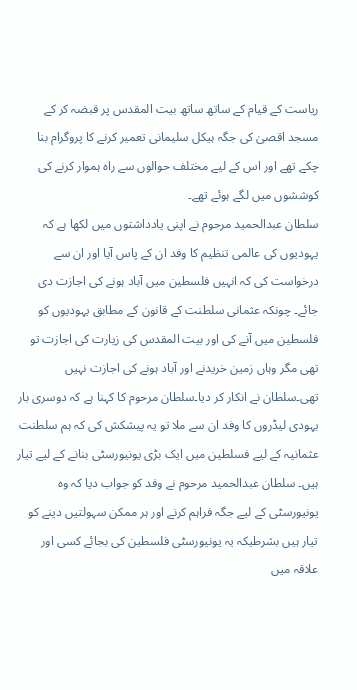ریاست کے قیام کے ساتھ ساتھ بیت المقدس پر قبضہ کر کے مسجد اقصیٰ کی جگہ ہیکل سلیمانی تعمیر کرنے کا پروگرام بنا چکے تھے اور اس کے لیے مختلف حوالوں سے راہ ہموار کرنے کی کوششوں میں لگے ہوئے تھے۔
سلطان عبدالحمید مرحوم نے اپنی یادداشتوں میں لکھا ہے کہ یہودیوں کی عالمی تنظیم کا وفد ان کے پاس آیا اور ان سے درخواست کی کہ انہیں فلسطین میں آباد ہونے کی اجازت دی جائے۔ چونکہ عثمانی سلطنت کے قانون کے مطابق یہودیوں کو فلسطین میں آنے کی اور بیت المقدس کی زیارت کی اجازت تو تھی مگر وہاں زمین خریدنے اور آباد ہونے کی اجازت نہیں تھی۔سلطان نے انکار کر دیا۔سلطان مرحوم کا کہنا ہے کہ دوسری بار یہودی لیڈروں کا وفد ان سے ملا تو یہ پیشکش کی کہ ہم سلطنت عثمانیہ کے لیے فسلطین میں ایک بڑی یونیورسٹی بنانے کے لیے تیار ہیں۔ سلطان عبدالحمید مرحوم نے وفد کو جواب دیا کہ وہ یونیورسٹی کے لیے جگہ فراہم کرنے اور ہر ممکن سہولتیں دینے کو تیار ہیں بشرطیکہ یہ یونیورسٹی فلسطین کی بجائے کسی اور علاقہ میں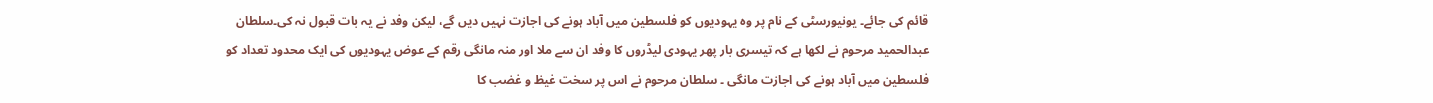قائم کی جائے۔ یونیورسٹی کے نام پر وہ یہودیوں کو فلسطین میں آباد ہونے کی اجازت نہیں دیں گے، لیکن وفد نے یہ بات قبول نہ کی۔سلطان عبدالحمید مرحوم نے لکھا ہے کہ تیسری بار پھر یہودی لیڈروں کا وفد ان سے ملا اور منہ مانگی رقم کے عوض یہودیوں کی ایک محدود تعداد کو فلسطین میں آباد ہونے کی اجازت مانگی ۔ سلطان مرحوم نے اس پر سخت غیظ و غضب کا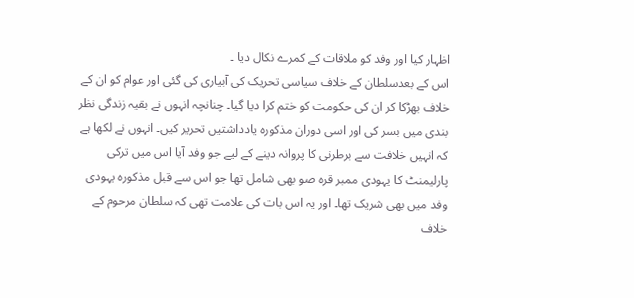اظہار کیا اور وفد کو ملاقات کے کمرے نکال دیا ۔
اس کے بعدسلطان کے خلاف سیاسی تحریک کی آبیاری کی گئی اور عوام کو ان کے خلاف بھڑکا کر ان کی حکومت کو ختم کرا دیا گیا۔ چنانچہ انہوں نے بقیہ زندگی نظر بندی میں بسر کی اور اسی دوران مذکورہ یادداشتیں تحریر کیں۔ انہوں نے لکھا ہے کہ انہیں خلافت سے برطرنی کا پروانہ دینے کے لیے جو وفد آیا اس میں ترکی پارلیمنٹ کا یہودی ممبر قرہ صو بھی شامل تھا جو اس سے قبل مذکورہ یہودی وفد میں بھی شریک تھا۔ اور یہ اس بات کی علامت تھی کہ سلطان مرحوم کے خلاف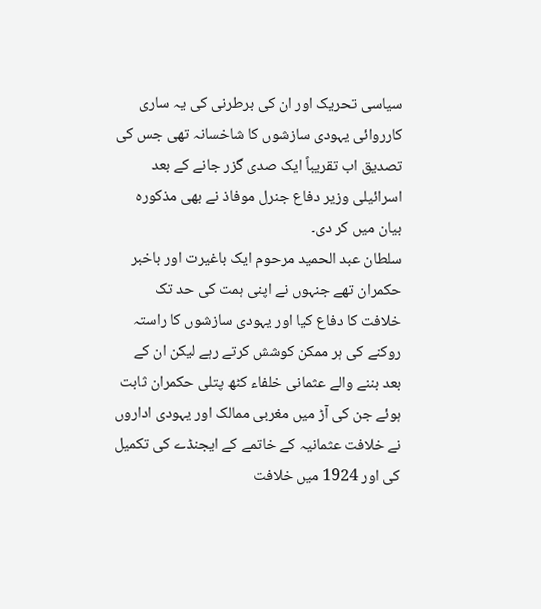سیاسی تحریک اور ان کی برطرنی کی یہ ساری کارروائی یہودی سازشوں کا شاخسانہ تھی جس کی تصدیق اب تقریباً ایک صدی گزر جانے کے بعد اسرائیلی وزیر دفاع جنرل موفاذ نے بھی مذکورہ بیان میں کر دی۔
سلطان عبد الحمید مرحوم ایک باغیرت اور باخبر حکمران تھے جنہوں نے اپنی ہمت کی حد تک خلافت کا دفاع کیا اور یہودی سازشوں کا راستہ روکنے کی ہر ممکن کوشش کرتے رہے لیکن ان کے بعد بننے والے عثمانی خلفاء کٹھ پتلی حکمران ثابت ہوئے جن کی آڑ میں مغربی ممالک اور یہودی اداروں نے خلافت عثمانیہ کے خاتمے کے ایجنڈے کی تکمیل کی اور 1924 میں خلافت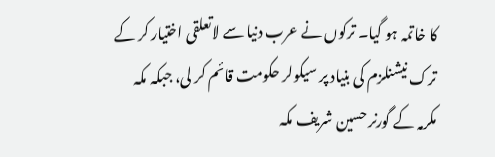کا خاتمہ ہو گیا۔ ترکوں نے عرب دنیا سے لاتعلقی اختیار کر کے ترک نیشنلزم کی بنیاد پر سیکولر حکومت قائم کر لی، جبکہ مکہ مکرمہ کے گورنر حسین شریف مکہ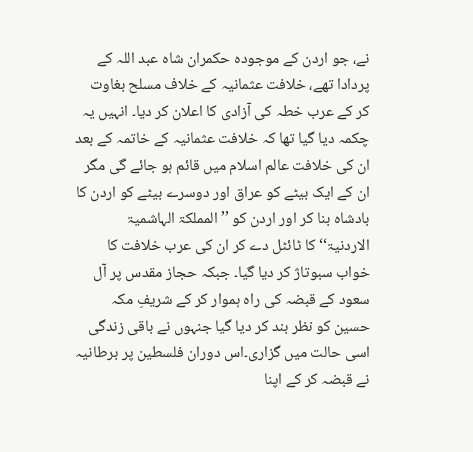نے، جو اردن کے موجودہ حکمران شاہ عبد اللہ کے پردادا تھے، خلافت عثمانیہ کے خلاف مسلح بغاوت کر کے عرب خطہ کی آزادی کا اعلان کر دیا۔ انہیں یہ چکمہ دیا گیا تھا کہ خلافت عثمانیہ کے خاتمہ کے بعد ان کی خلافت عالم اسلام میں قائم ہو جائے گی مگر ان کے ایک بیٹے کو عراق اور دوسرے بیٹے کو اردن کا بادشاہ بنا کر اور اردن کو ’’المملکۃ الہاشمیۃ الاردنیۃ‘‘ کا ٹائٹل دے کر ان کی عرب خلافت کا خواب سبوتاژ کر دیا گیا۔ جبکہ حجاز مقدس پر آل سعود کے قبضہ کی راہ ہموار کر کے شریفِ مکہ حسین کو نظر بند کر دیا گیا جنہوں نے باقی زندگی اسی حالت میں گزاری۔اس دوران فلسطین پر برطانیہ نے قبضہ کر کے اپنا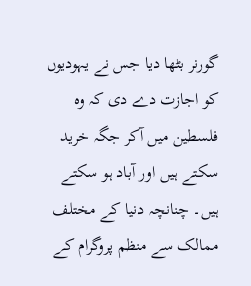گورنر بٹھا دیا جس نے یہودیوں کو اجازت دے دی کہ وہ فلسطین میں آکر جگہ خرید سکتے ہیں اور آباد ہو سکتے ہیں۔ چنانچہ دنیا کے مختلف ممالک سے منظم پروگرام کے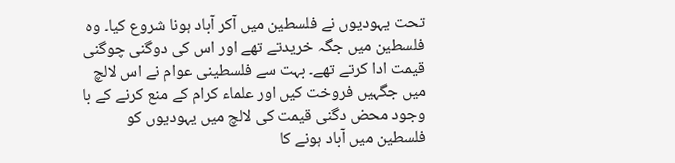تحت یہودیوں نے فلسطین میں آکر آباد ہونا شروع کیا۔ وہ فلسطین میں جگہ خریدتے تھے اور اس کی دوگنی چوگنی قیمت ادا کرتے تھے۔ بہت سے فلسطینی عوام نے اس لالچ میں جگہیں فروخت کیں اور علماء کرام کے منع کرنے کے با وجود محض دگنی قیمت کی لالچ میں یہودیوں کو فلسطین میں آباد ہونے کا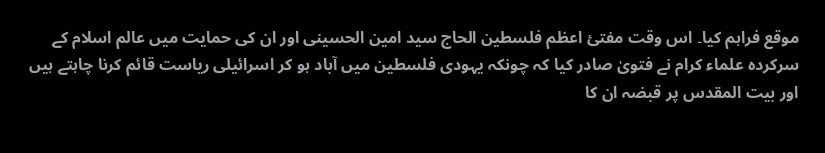موقع فراہم کیا۔ اس وقت مفتیٔ اعظم فلسطین الحاج سید امین الحسینی اور ان کی حمایت میں عالم اسلام کے سرکردہ علماء کرام نے فتویٰ صادر کیا کہ چونکہ یہودی فلسطین میں آباد ہو کر اسرائیلی ریاست قائم کرنا چاہتے ہیں اور بیت المقدس پر قبضہ ان کا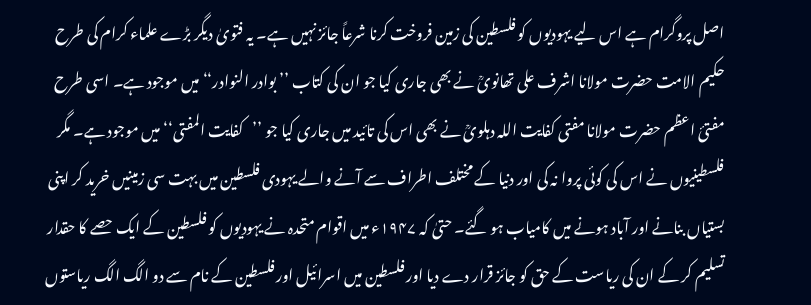اصل پروگرام ہے اس لیے یہودیوں کو فلسطین کی زمین فروخت کرنا شرعاً جائز نہیں ہے۔ یہ فتویٰ دیگر بڑے علماء کرام کی طرح حکیم الامت حضرت مولانا اشرف علی تھانویؒ نے بھی جاری کیا جو ان کی کتاب ’’ بوادر النوادر‘‘ میں موجود ہے۔ اسی طرح مفتئ اعظم حضرت مولانا مفتی کفایت اللہ دہلویؒ نے بھی اس کی تائید میں جاری کیا جو ’’کفایت المفتی‘‘ میں موجود ہے۔ مگر فلسطینیوں نے اس کی کوئی پروا نہ کی اور دنیا کے مختلف اطراف سے آنے والے یہودی فلسطین میں بہت سی زمینیں خرید کر اپنی بستیاں بنانے اور آباد ہونے میں کامیاب ہو گئے۔ حتیٰ کہ ۱۹۴۷ء میں اقوام متحدہ نے یہودیوں کو فلسطین کے ایک حصے کا حقدار تسلیم کر کے ان کی ریاست کے حق کو جائز قرار دے دیا اور فلسطین میں اسرائیل اور فلسطین کے نام سے دو الگ الگ ریاستوں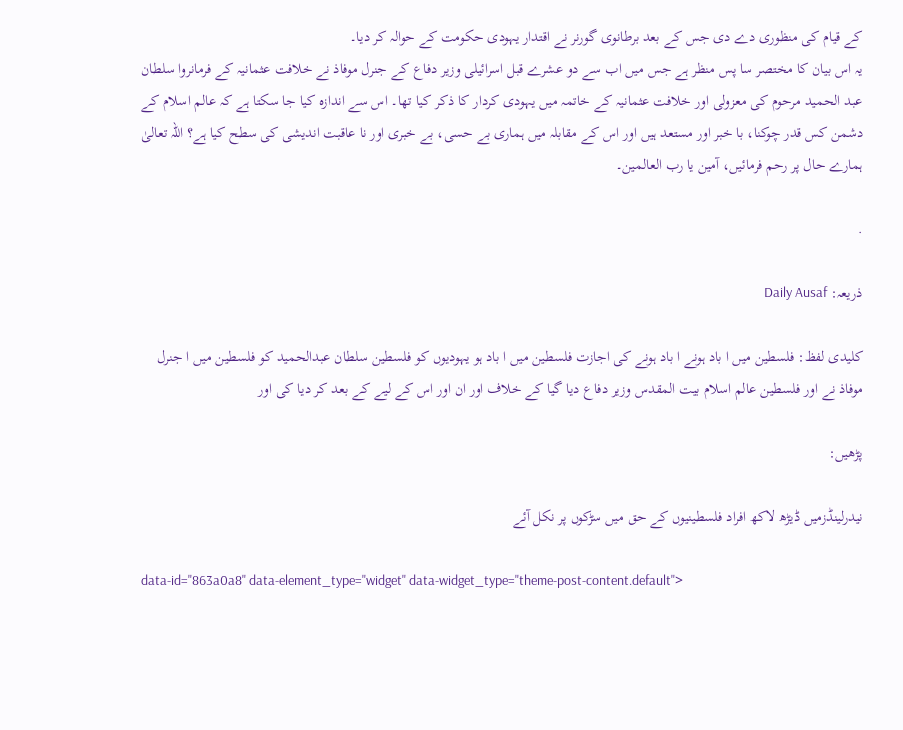کے قیام کی منظوری دے دی جس کے بعد برطانوی گورنر نے اقتدار یہودی حکومت کے حوالہ کر دیا۔
یہ اس بیان کا مختصر سا پس منظر ہے جس میں اب سے دو عشرے قبل اسرائیلی وزیر دفاع کے جنرل موفاذ نے خلافت عثمانیہ کے فرمانروا سلطان عبد الحمید مرحوم کی معزولی اور خلافت عثمانیہ کے خاتمہ میں یہودی کردار کا ذکر کیا تھا۔ اس سے اندازہ کیا جا سکتا ہے کہ عالم اسلام کے دشمن کس قدر چوکنا، با خبر اور مستعد ہیں اور اس کے مقابلہ میں ہماری بے حسی، بے خبری اور نا عاقبت اندیشی کی سطح کیا ہے؟ اللہ تعالیٰ ہمارے حال پر رحم فرمائیں، آمین یا رب العالمین۔

.

ذریعہ: Daily Ausaf

کلیدی لفظ: فلسطین میں ا باد ہونے ا باد ہونے کی اجازت فلسطین میں ا باد ہو یہودیوں کو فلسطین سلطان عبدالحمید کو فلسطین میں ا جنرل موفاذ نے اور فلسطین عالم اسلام بیت المقدس وزیر دفاع دیا گیا کے خلاف اور ان اور اس کے لیے کے بعد کر دیا کی اور

پڑھیں:

نیدرلینڈزمیں ڈیڑھ لاکھ افراد فلسطینیوں کے حق میں سڑکوں پر نکل آئے

data-id="863a0a8" data-element_type="widget" data-widget_type="theme-post-content.default">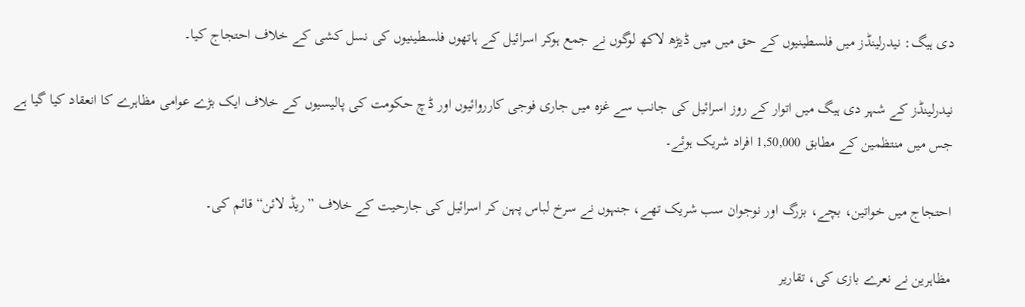دی ہیگ: نیدرلینڈز میں فلسطینیوں کے حق میں میں ڈیڑھ لاکھ لوگوں نے جمع ہوکر اسرائیل کے ہاتھوں فلسطینیوں کی نسل کشی کے خلاف احتجاج کیا۔

نیدرلینڈز کے شہر دی ہیگ میں اتوار کے روز اسرائیل کی جانب سے غزہ میں جاری فوجی کارروائیوں اور ڈچ حکومت کی پالیسیوں کے خلاف ایک بڑے عوامی مظاہرے کا انعقاد کیا گیا ہے جس میں منتظمین کے مطابق 1,50,000 افراد شریک ہوئے۔

احتجاج میں خواتین، بچے، بزرگ اور نوجوان سب شریک تھے، جنہوں نے سرخ لباس پہن کر اسرائیل کی جارحیت کے خلاف ”ریڈ لائن“ قائم کی۔

مظاہرین نے نعرے بازی کی، تقاریر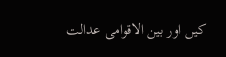کیں اور بین الاقوامی عدالت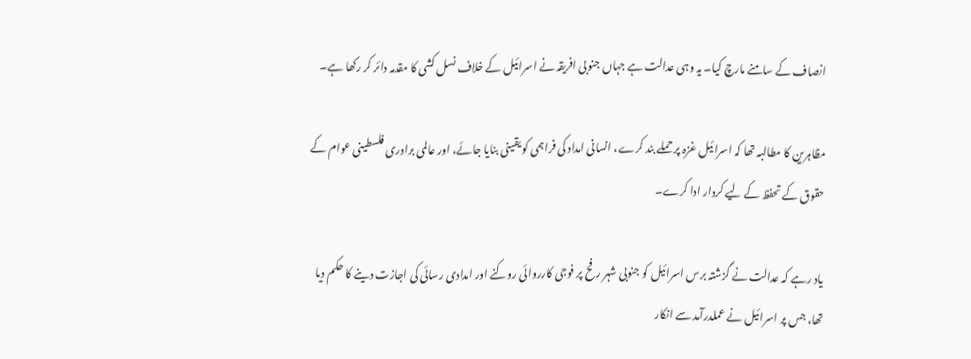انصاف کے سامنے مارچ کیا۔ یہ وہی عدالت ہے جہاں جنوبی افریقہ نے اسرائیل کے خلاف نسل کشی کا مقدمہ دائر کر رکھا ہے۔

مظاہرین کا مطالبہ تھا کہ اسرائیل غزہ پر حملے بند کرے، انسانی امداد کی فراہمی کو یقینی بنایا جائے، اور عالمی برادری فلسطینی عوام کے حقوق کے تحفظ کے لیے کردار ادا کرے۔

یاد رہے کہ عدالت نے گزشتہ برس اسرائیل کو جنوبی شہر رفح پر فوجی کارروائی روکنے اور امدادی رسائی کی اجازت دینے کا حکم دیا تھا، جس پر اسرائیل نے عملدرآمد سے انکار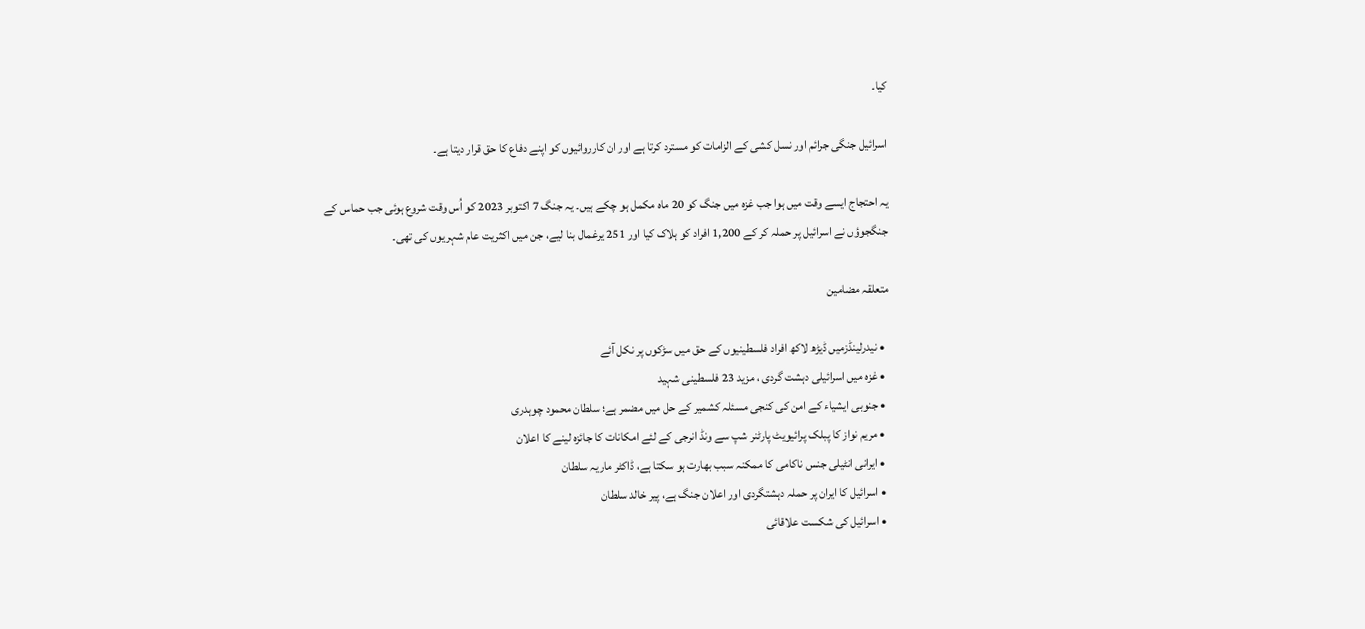کیا۔

اسرائیل جنگی جرائم اور نسل کشی کے الزامات کو مسترد کرتا ہے اور ان کارروائیوں کو اپنے دفاع کا حق قرار دیتا ہے۔

یہ احتجاج ایسے وقت میں ہوا جب غزہ میں جنگ کو 20 ماہ مکمل ہو چکے ہیں۔ یہ جنگ 7 اکتوبر 2023 کو اُس وقت شروع ہوئی جب حماس کے جنگجوؤں نے اسرائیل پر حملہ کر کے 1,200 افراد کو ہلاک کیا اور 251 یرغمال بنا لیے، جن میں اکثریت عام شہریوں کی تھی۔

متعلقہ مضامین

  • نیدرلینڈزمیں ڈیڑھ لاکھ افراد فلسطینیوں کے حق میں سڑکوں پر نکل آئے
  • غزہ میں اسرائیلی دہشت گردی ، مزید 23 فلسطینی شہید
  • جنوبی ایشیاء کے امن کی کنجی مسئلہ کشمیر کے حل میں مضمر ہے؛ سلطان محمود چوہدری
  • مریم نواز کا پبلک پرائیویٹ پارٹنر شپ سے ونڈ انرجی کے لئے امکانات کا جائزہ لینے کا اعلان
  • ایرانی انٹیلی جنس ناکامی کا ممکنہ سبب بھارت ہو سکتا ہے، ڈاکٹر ماریہ سلطان
  • اسرائیل کا ایران پر حملہ دہشتگردی اور اعلان جنگ ہے، پیر خالد سلطان
  • اسرائیل کی شکست علاقائی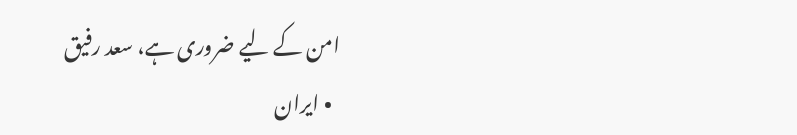امن کے لیے ضروری ہے، سعد رفیق
  • ایران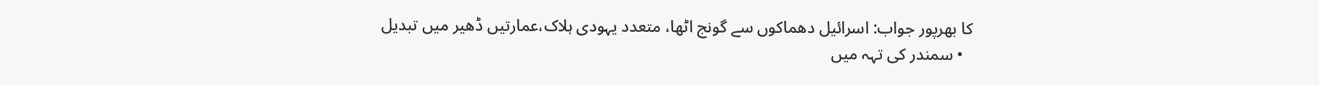کا بھرپور جواب: اسرائیل دھماکوں سے گونج اٹھا، متعدد یہودی ہلاک،عمارتیں ڈھیر میں تبدیل
  • سمندر کی تہہ میں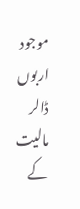موجود اربوں ڈالر مالیت کے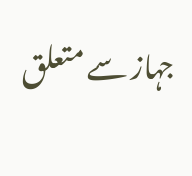جہاز سے متعلق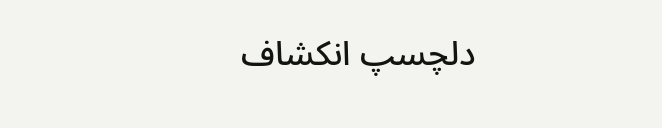دلچسپ انکشاف